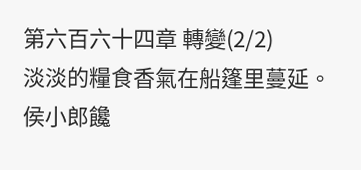第六百六十四章 轉變(2/2)
淡淡的糧食香氣在船篷里蔓延。
侯小郎饞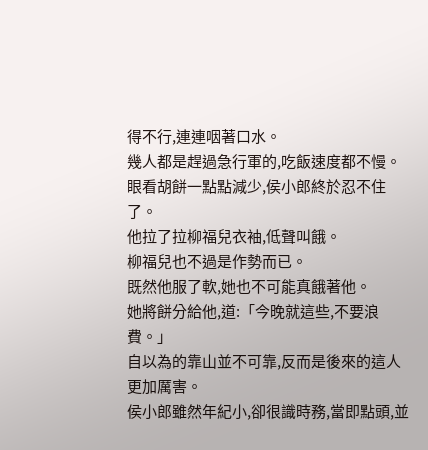得不行,連連咽著口水。
幾人都是趕過急行軍的,吃飯速度都不慢。
眼看胡餅一點點減少,侯小郎終於忍不住了。
他拉了拉柳福兒衣袖,低聲叫餓。
柳福兒也不過是作勢而已。
既然他服了軟,她也不可能真餓著他。
她將餅分給他,道:「今晚就這些,不要浪費。」
自以為的靠山並不可靠,反而是後來的這人更加厲害。
侯小郎雖然年紀小,卻很識時務,當即點頭,並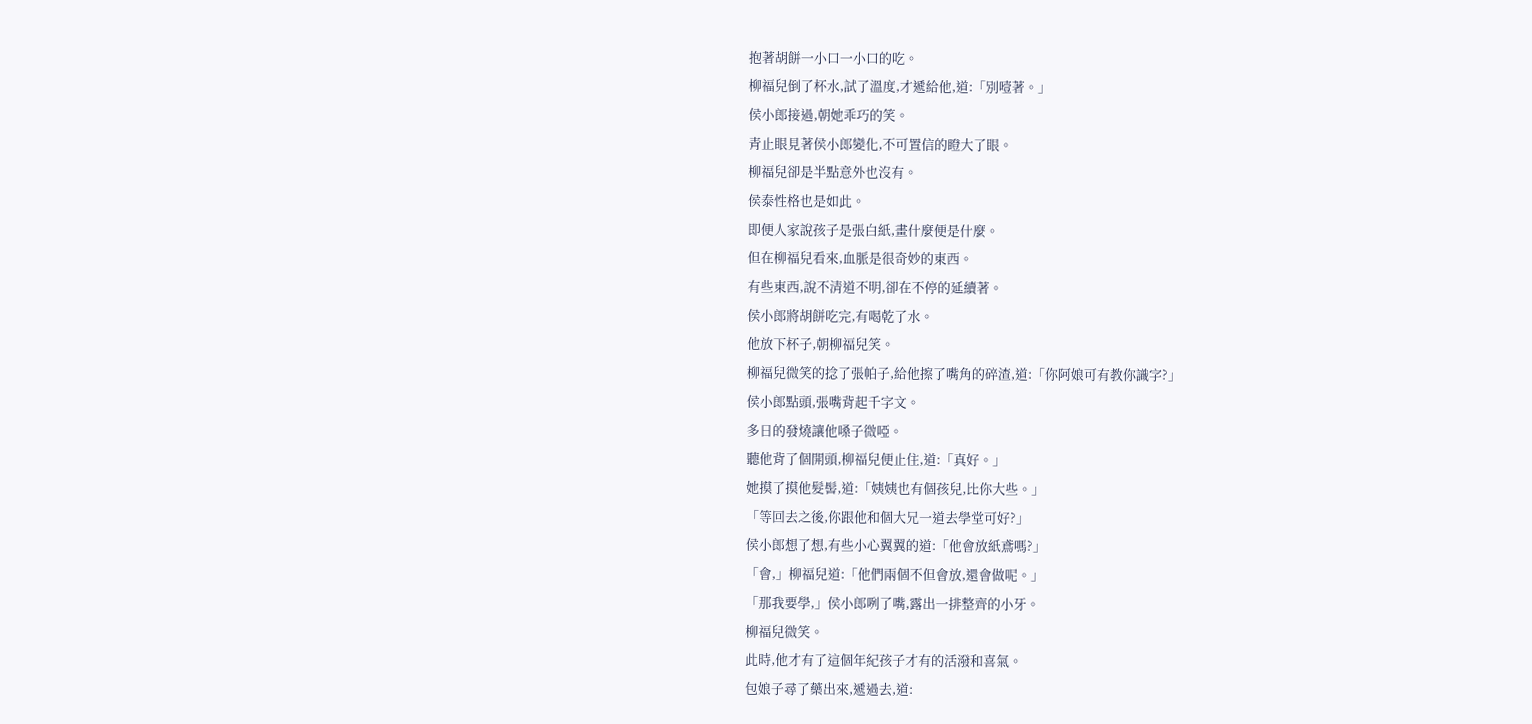抱著胡餅一小口一小口的吃。
柳福兒倒了杯水,試了溫度,才遞給他,道:「別噎著。」
侯小郎接過,朝她乖巧的笑。
青止眼見著侯小郎變化,不可置信的瞪大了眼。
柳福兒卻是半點意外也沒有。
侯泰性格也是如此。
即便人家說孩子是張白紙,畫什麼便是什麼。
但在柳福兒看來,血脈是很奇妙的東西。
有些東西,說不清道不明,卻在不停的延續著。
侯小郎將胡餅吃完,有喝乾了水。
他放下杯子,朝柳福兒笑。
柳福兒微笑的捻了張帕子,給他擦了嘴角的碎渣,道:「你阿娘可有教你識字?」
侯小郎點頭,張嘴背起千字文。
多日的發燒讓他嗓子微啞。
聽他背了個開頭,柳福兒便止住,道:「真好。」
她摸了摸他髮髻,道:「姨姨也有個孩兒,比你大些。」
「等回去之後,你跟他和個大兄一道去學堂可好?」
侯小郎想了想,有些小心翼翼的道:「他會放紙鳶嗎?」
「會,」柳福兒道:「他們兩個不但會放,還會做呢。」
「那我要學,」侯小郎咧了嘴,露出一排整齊的小牙。
柳福兒微笑。
此時,他才有了這個年紀孩子才有的活潑和喜氣。
包娘子尋了藥出來,遞過去,道: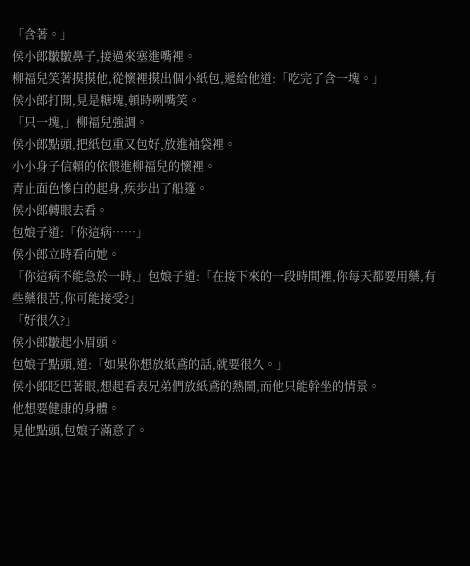「含著。」
侯小郎皺皺鼻子,接過來塞進嘴裡。
柳福兒笑著摸摸他,從懷裡摸出個小紙包,遞給他道:「吃完了含一塊。」
侯小郎打開,見是糖塊,頓時咧嘴笑。
「只一塊,」柳福兒強調。
侯小郎點頭,把紙包重又包好,放進袖袋裡。
小小身子信賴的依偎進柳福兒的懷裡。
青止面色慘白的起身,疾步出了船篷。
侯小郎轉眼去看。
包娘子道:「你這病……」
侯小郎立時看向她。
「你這病不能急於一時,」包娘子道:「在接下來的一段時間裡,你每天都要用藥,有些藥很苦,你可能接受?」
「好很久?」
侯小郎皺起小眉頭。
包娘子點頭,道:「如果你想放紙鳶的話,就要很久。」
侯小郎眨巴著眼,想起看表兄弟們放紙鳶的熱鬧,而他只能幹坐的情景。
他想要健康的身體。
見他點頭,包娘子滿意了。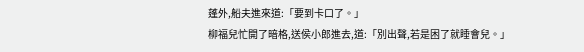蓬外,船夫進來道:「要到卡口了。」
柳福兒忙開了暗格,送侯小郎進去,道:「別出聲,若是困了就睡會兒。」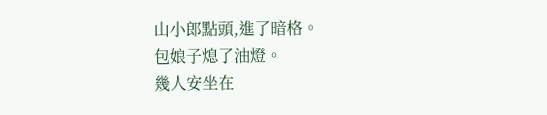山小郎點頭,進了暗格。
包娘子熄了油燈。
幾人安坐在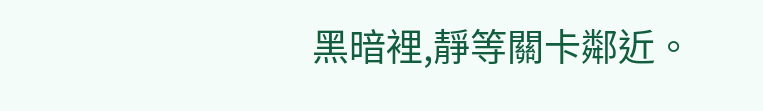黑暗裡,靜等關卡鄰近。